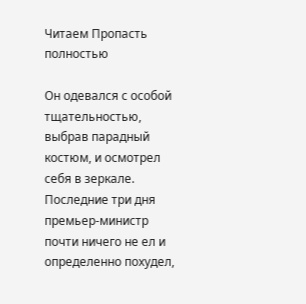Читаем Пропасть полностью

Он одевался с особой тщательностью, выбрав парадный костюм, и осмотрел себя в зеркале. Последние три дня премьер-министр почти ничего не ел и определенно похудел,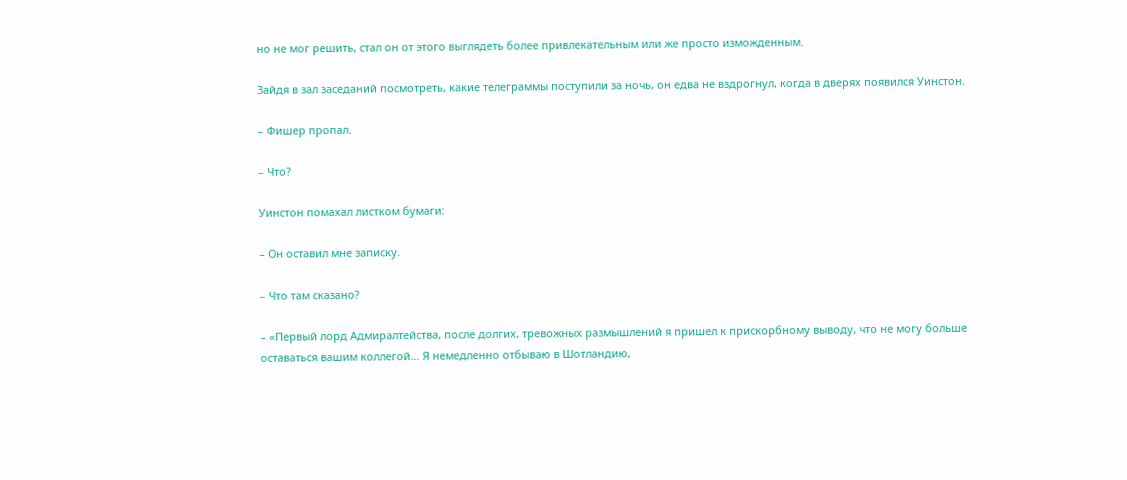но не мог решить, стал он от этого выглядеть более привлекательным или же просто изможденным.

Зайдя в зал заседаний посмотреть, какие телеграммы поступили за ночь, он едва не вздрогнул, когда в дверях появился Уинстон.

– Фишер пропал.

– Что?

Уинстон помахал листком бумаги:

– Он оставил мне записку.

– Что там сказано?

– «Первый лорд Адмиралтейства, после долгих, тревожных размышлений я пришел к прискорбному выводу, что не могу больше оставаться вашим коллегой… Я немедленно отбываю в Шотландию,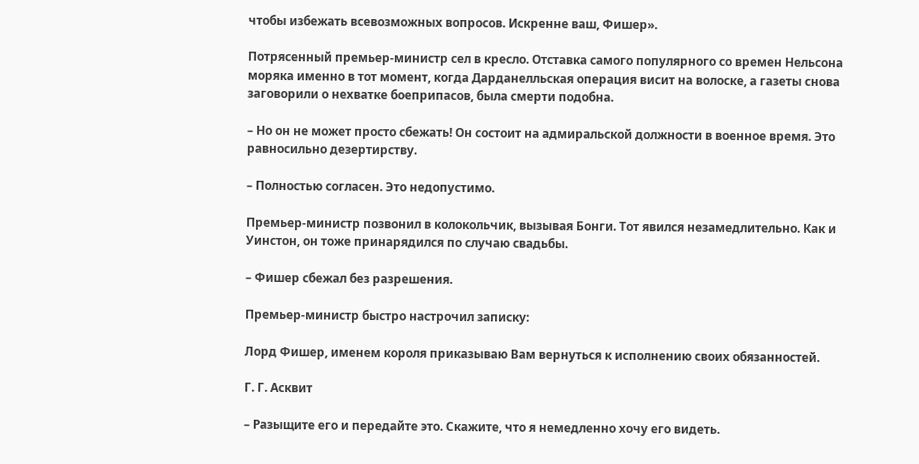чтобы избежать всевозможных вопросов. Искренне ваш, Фишер».

Потрясенный премьер-министр сел в кресло. Отставка самого популярного со времен Нельсона моряка именно в тот момент, когда Дарданелльская операция висит на волоске, а газеты снова заговорили о нехватке боеприпасов, была смерти подобна.

– Но он не может просто сбежать! Он состоит на адмиральской должности в военное время. Это равносильно дезертирству.

– Полностью согласен. Это недопустимо.

Премьер-министр позвонил в колокольчик, вызывая Бонги. Тот явился незамедлительно. Как и Уинстон, он тоже принарядился по случаю свадьбы.

– Фишер сбежал без разрешения.

Премьер-министр быстро настрочил записку:

Лорд Фишер, именем короля приказываю Вам вернуться к исполнению своих обязанностей.

Г. Г. Асквит

– Разыщите его и передайте это. Скажите, что я немедленно хочу его видеть.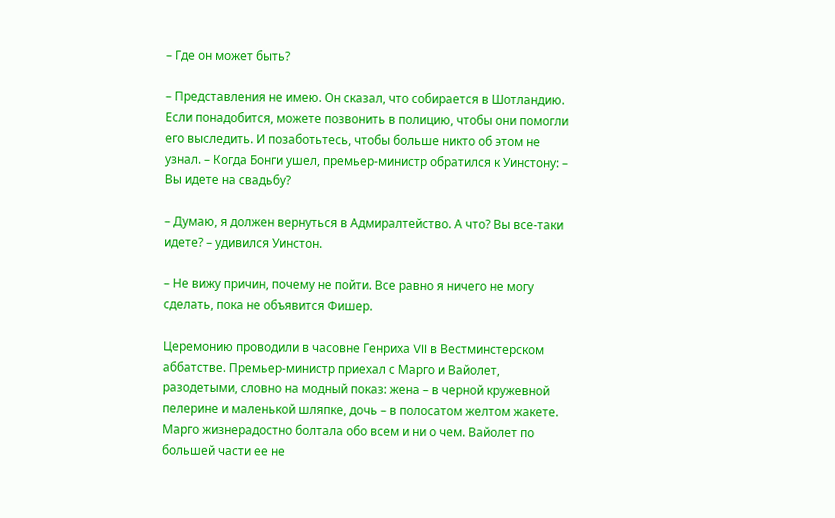– Где он может быть?

– Представления не имею. Он сказал, что собирается в Шотландию. Если понадобится, можете позвонить в полицию, чтобы они помогли его выследить. И позаботьтесь, чтобы больше никто об этом не узнал. – Когда Бонги ушел, премьер-министр обратился к Уинстону: – Вы идете на свадьбу?

– Думаю, я должен вернуться в Адмиралтейство. А что? Вы все-таки идете? – удивился Уинстон.

– Не вижу причин, почему не пойти. Все равно я ничего не могу сделать, пока не объявится Фишер.

Церемонию проводили в часовне Генриха VII в Вестминстерском аббатстве. Премьер-министр приехал с Марго и Вайолет, разодетыми, словно на модный показ: жена – в черной кружевной пелерине и маленькой шляпке, дочь – в полосатом желтом жакете. Марго жизнерадостно болтала обо всем и ни о чем. Вайолет по большей части ее не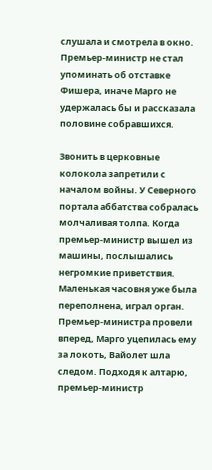слушала и смотрела в окно. Премьер-министр не стал упоминать об отставке Фишера, иначе Марго не удержалась бы и рассказала половине собравшихся.

Звонить в церковные колокола запретили с началом войны. У Северного портала аббатства собралась молчаливая толпа. Когда премьер-министр вышел из машины, послышались негромкие приветствия. Маленькая часовня уже была переполнена, играл орган. Премьер-министра провели вперед, Марго уцепилась ему за локоть, Вайолет шла следом. Подходя к алтарю, премьер-министр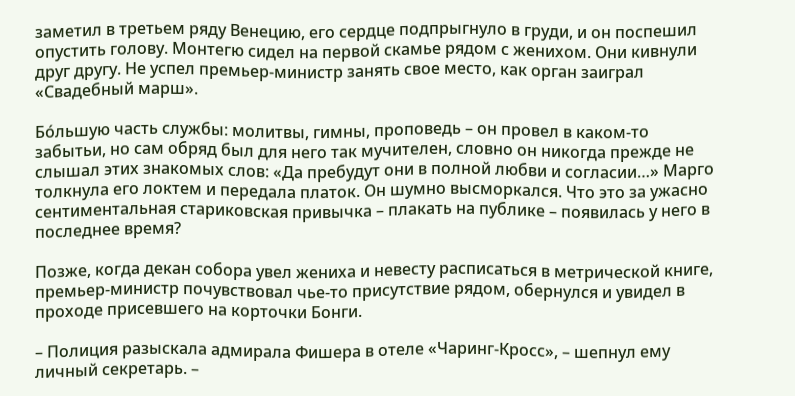заметил в третьем ряду Венецию, его сердце подпрыгнуло в груди, и он поспешил опустить голову. Монтегю сидел на первой скамье рядом с женихом. Они кивнули друг другу. Не успел премьер-министр занять свое место, как орган заиграл «Свадебный марш».

Бóльшую часть службы: молитвы, гимны, проповедь – он провел в каком-то забытьи, но сам обряд был для него так мучителен, словно он никогда прежде не слышал этих знакомых слов: «Да пребудут они в полной любви и согласии…» Марго толкнула его локтем и передала платок. Он шумно высморкался. Что это за ужасно сентиментальная стариковская привычка – плакать на публике – появилась у него в последнее время?

Позже, когда декан собора увел жениха и невесту расписаться в метрической книге, премьер-министр почувствовал чье-то присутствие рядом, обернулся и увидел в проходе присевшего на корточки Бонги.

– Полиция разыскала адмирала Фишера в отеле «Чаринг-Кросс», – шепнул ему личный секретарь. –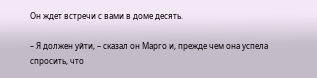Он ждет встречи с вами в доме десять.

– Я должен уйти, – сказал он Марго и, прежде чем она успела спросить, что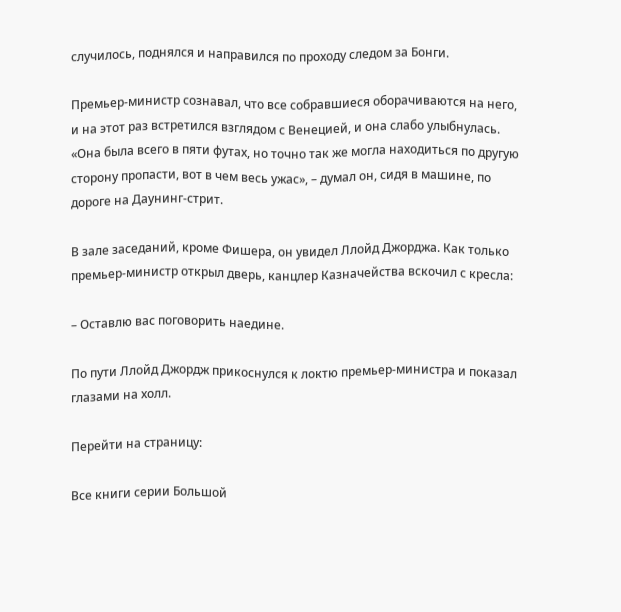случилось, поднялся и направился по проходу следом за Бонги.

Премьер-министр сознавал, что все собравшиеся оборачиваются на него, и на этот раз встретился взглядом с Венецией, и она слабо улыбнулась. «Она была всего в пяти футах, но точно так же могла находиться по другую сторону пропасти, вот в чем весь ужас», – думал он, сидя в машине, по дороге на Даунинг-стрит.

В зале заседаний, кроме Фишера, он увидел Ллойд Джорджа. Как только премьер-министр открыл дверь, канцлер Казначейства вскочил с кресла:

– Оставлю вас поговорить наедине.

По пути Ллойд Джордж прикоснулся к локтю премьер-министра и показал глазами на холл.

Перейти на страницу:

Все книги серии Большой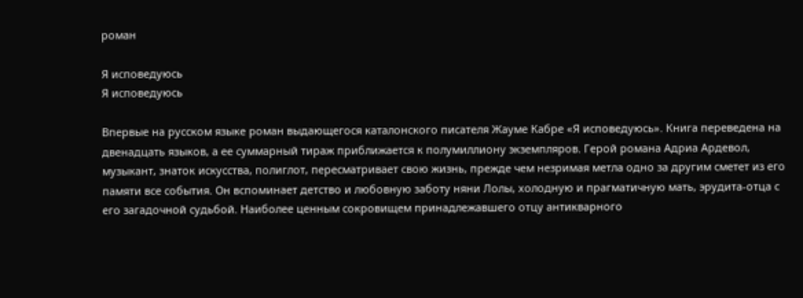роман

Я исповедуюсь
Я исповедуюсь

Впервые на русском языке роман выдающегося каталонского писателя Жауме Кабре «Я исповедуюсь». Книга переведена на двенадцать языков, а ее суммарный тираж приближается к полумиллиону экземпляров. Герой романа Адриа Ардевол, музыкант, знаток искусства, полиглот, пересматривает свою жизнь, прежде чем незримая метла одно за другим сметет из его памяти все события. Он вспоминает детство и любовную заботу няни Лолы, холодную и прагматичную мать, эрудита-отца с его загадочной судьбой. Наиболее ценным сокровищем принадлежавшего отцу антикварного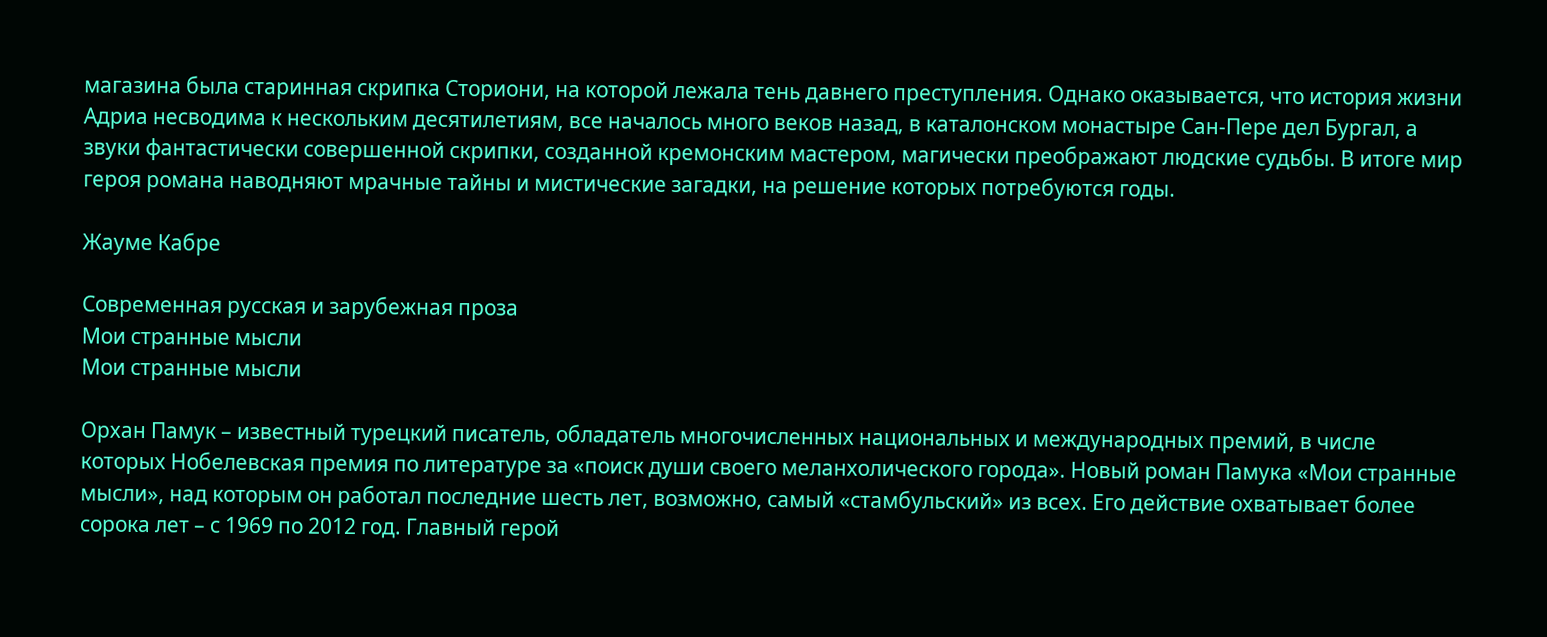магазина была старинная скрипка Сториони, на которой лежала тень давнего преступления. Однако оказывается, что история жизни Адриа несводима к нескольким десятилетиям, все началось много веков назад, в каталонском монастыре Сан-Пере дел Бургал, а звуки фантастически совершенной скрипки, созданной кремонским мастером, магически преображают людские судьбы. В итоге мир героя романа наводняют мрачные тайны и мистические загадки, на решение которых потребуются годы.

Жауме Кабре

Современная русская и зарубежная проза
Мои странные мысли
Мои странные мысли

Орхан Памук – известный турецкий писатель, обладатель многочисленных национальных и международных премий, в числе которых Нобелевская премия по литературе за «поиск души своего меланхолического города». Новый роман Памука «Мои странные мысли», над которым он работал последние шесть лет, возможно, самый «стамбульский» из всех. Его действие охватывает более сорока лет – с 1969 по 2012 год. Главный герой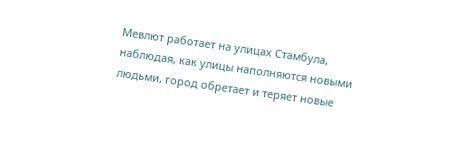Мевлют работает на улицах Стамбула, наблюдая, как улицы наполняются новыми людьми, город обретает и теряет новые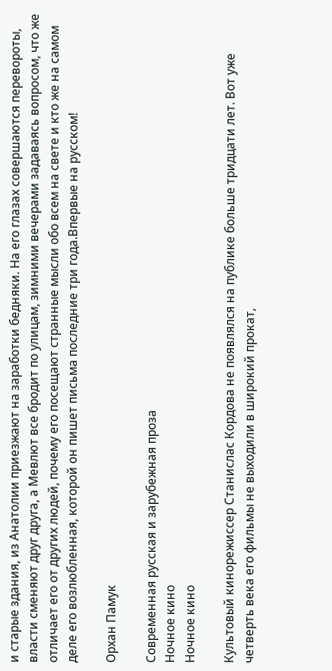и старые здания, из Анатолии приезжают на заработки бедняки. На его глазах совершаются перевороты, власти сменяют друг друга, а Мевлют все бродит по улицам, зимними вечерами задаваясь вопросом, что же отличает его от других людей, почему его посещают странные мысли обо всем на свете и кто же на самом деле его возлюбленная, которой он пишет письма последние три года.Впервые на русском!

Орхан Памук

Современная русская и зарубежная проза
Ночное кино
Ночное кино

Культовый кинорежиссер Станислас Кордова не появлялся на публике больше тридцати лет. Вот уже четверть века его фильмы не выходили в широкий прокат,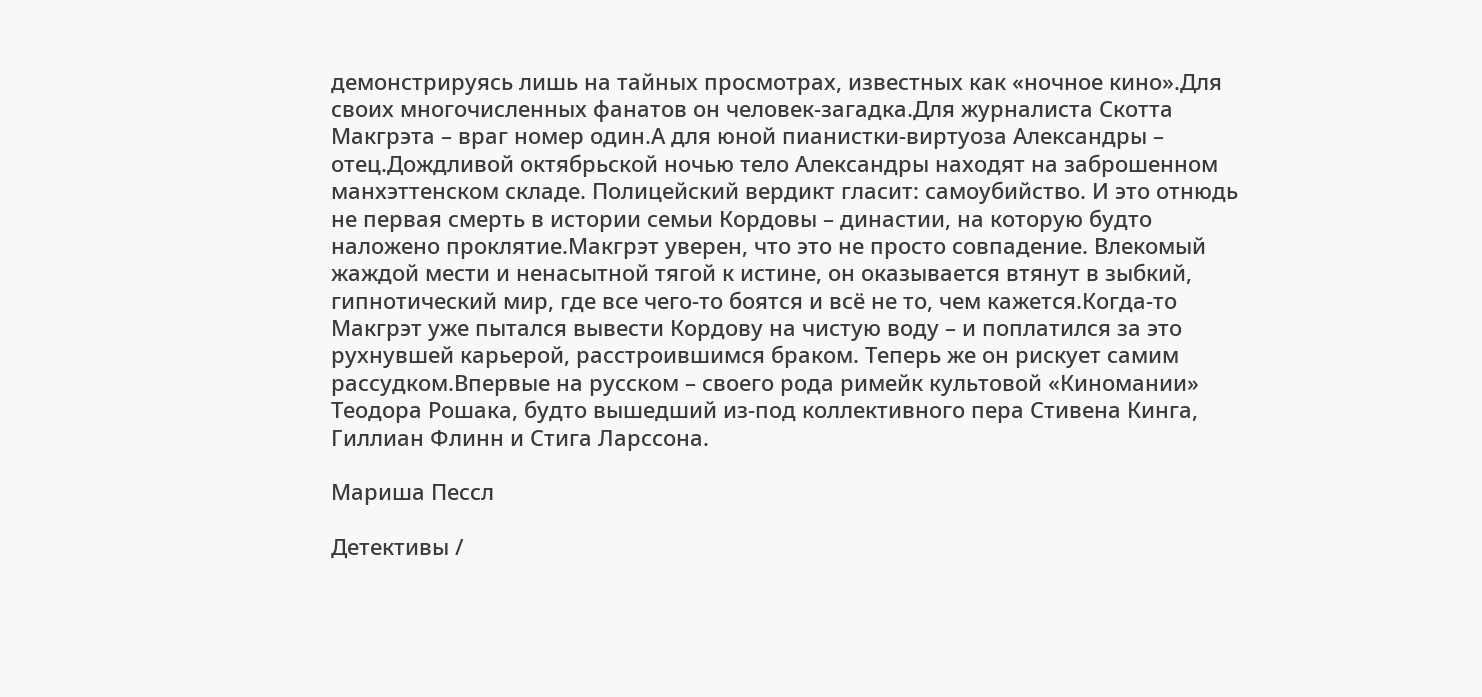демонстрируясь лишь на тайных просмотрах, известных как «ночное кино».Для своих многочисленных фанатов он человек-загадка.Для журналиста Скотта Макгрэта – враг номер один.А для юной пианистки-виртуоза Александры – отец.Дождливой октябрьской ночью тело Александры находят на заброшенном манхэттенском складе. Полицейский вердикт гласит: самоубийство. И это отнюдь не первая смерть в истории семьи Кордовы – династии, на которую будто наложено проклятие.Макгрэт уверен, что это не просто совпадение. Влекомый жаждой мести и ненасытной тягой к истине, он оказывается втянут в зыбкий, гипнотический мир, где все чего-то боятся и всё не то, чем кажется.Когда-то Макгрэт уже пытался вывести Кордову на чистую воду – и поплатился за это рухнувшей карьерой, расстроившимся браком. Теперь же он рискует самим рассудком.Впервые на русском – своего рода римейк культовой «Киномании» Теодора Рошака, будто вышедший из-под коллективного пера Стивена Кинга, Гиллиан Флинн и Стига Ларссона.

Мариша Пессл

Детективы /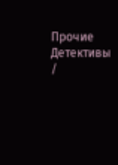Прочие Детективы /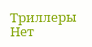Триллеры
Нет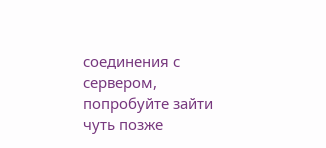соединения с сервером, попробуйте зайти чуть позже